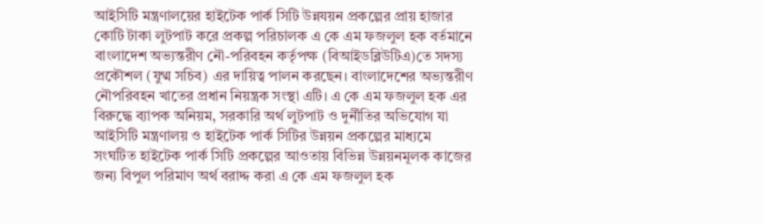আইসিটি মন্ত্রণালয়ের হাইটেক পার্ক সিটি উন্নযয়ন প্রকল্পের প্রায় হাজার কোটি টাকা লুটপাট করে প্রকল্প পরিচালক এ কে এম ফজলুল হক বর্তমানে বাংলাদেশ অভ্যন্তরীণ নৌ-পরিবহন কর্তৃপক্ষ (বিআইডব্লিউটিএ)তে সদস্য প্রকৌশল (যুগ্ম সচিব) এর দায়িত্ব পালন করছেন। বাংলাদেশের অভ্যন্তরীণ নৌপরিবহন খাতের প্রধান নিয়ন্ত্রক সংস্থা এটি। এ কে এম ফজলুল হক এর বিরুদ্ধে ব্যাপক অনিয়ম, সরকারি অর্থ লুটপাট ও দুর্নীতির অভিযোগ যা আইসিটি মন্ত্রণালয় ও হাইটেক পার্ক সিটির উন্নয়ন প্রকল্পের মাধ্যমে সংঘটিত হাইটেক পার্ক সিটি প্রকল্পের আওতায় বিভিন্ন উন্নয়নমূলক কাজের জন্য বিপুল পরিমাণ অর্থ বরাদ্দ করা এ কে এম ফজলুল হক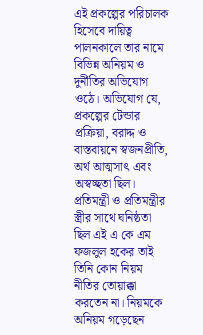এই প্রকল্পের পরিচালক হিসেবে দায়িত্ব পালনকালে তার নামে বিভিন্ন অনিয়ম ও দুর্নীতির অভিযোগ ওঠে। অভিযোগ যে, প্রকল্পের টেন্ডার প্রক্রিয়া, বরাদ্দ ও বাস্তবায়নে স্বজনপ্রীতি, অর্থ আত্মসাৎ এবং অস্বচ্ছতা ছিল। প্রতিমন্ত্রী ও প্রতিমন্ত্রীর স্ত্রীর সাথে ঘনিষ্ঠতা ছিল এই এ কে এম ফজলুল হকের তাই তিনি কোন নিয়ম নীতির তোয়াক্কা করতেন না। নিয়মকে অনিয়ম গড়েছেন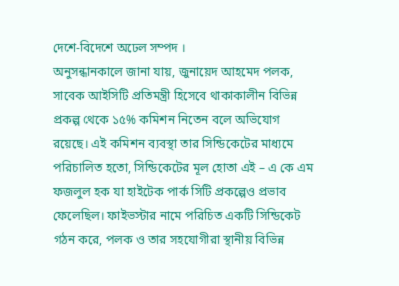দেশে-বিদেশে অঢেল সম্পদ ।
অনুসন্ধানকালে জানা যায়, জুনায়েদ আহমেদ পলক, সাবেক আইসিটি প্রতিমন্ত্রী হিসেবে থাকাকালীন বিভিন্ন প্রকল্প থেকে ১৫% কমিশন নিতেন বলে অভিযোগ রয়েছে। এই কমিশন ব্যবস্থা তার সিন্ডিকেটের মাধ্যমে পরিচালিত হতো, সিন্ডিকেটের মূল হোতা এই – এ কে এম ফজলুল হক যা হাইটেক পার্ক সিটি প্রকল্পেও প্রভাব ফেলেছিল। ফাইভস্টার নামে পরিচিত একটি সিন্ডিকেট গঠন করে, পলক ও তার সহযোগীরা স্থানীয় বিভিন্ন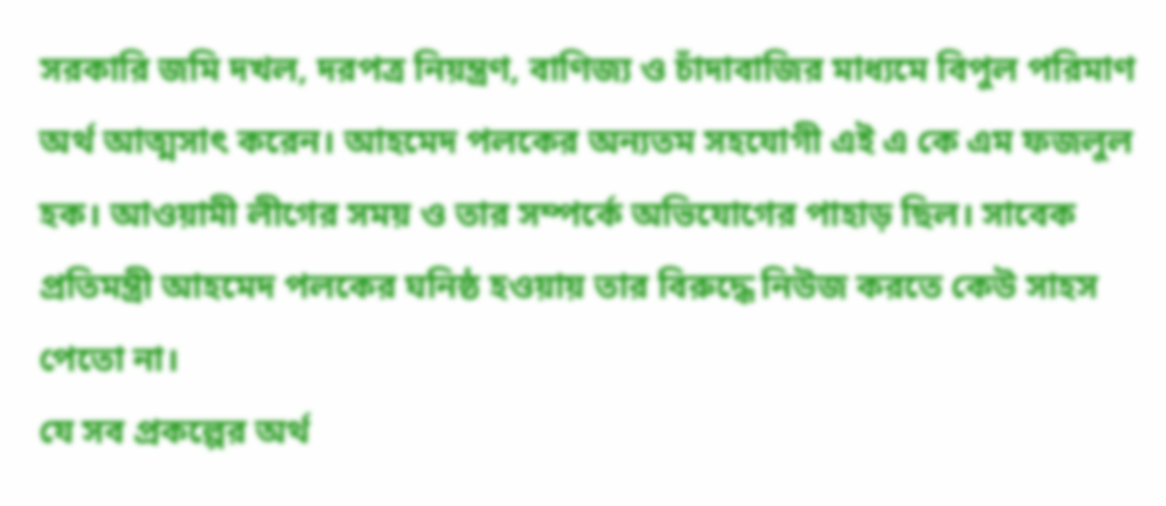সরকারি জমি দখল, দরপত্র নিয়ন্ত্রণ, বাণিজ্য ও চাঁদাবাজির মাধ্যমে বিপুল পরিমাণ অর্থ আত্মসাৎ করেন। আহমেদ পলকের অন্যতম সহযোগী এই এ কে এম ফজলুল হক। আওয়ামী লীগের সময় ও তার সম্পর্কে অভিযোগের পাহাড় ছিল। সাবেক প্রতিমন্ত্রী আহমেদ পলকের ঘনিষ্ঠ হওয়ায় তার বিরুদ্ধে নিউজ করতে কেউ সাহস পেতো না।
যে সব প্রকল্পের অর্থ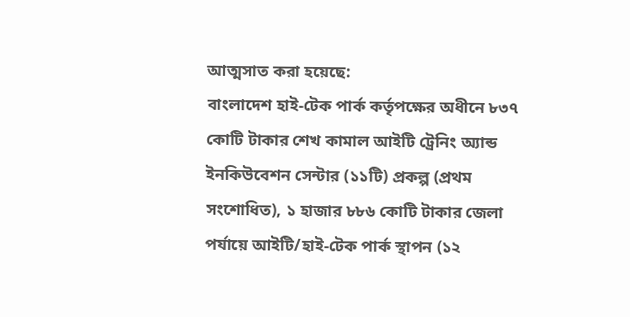আত্মসাত করা হয়েছে:
বাংলাদেশ হাই-টেক পার্ক কর্তৃপক্ষের অধীনে ৮৩৭ কোটি টাকার শেখ কামাল আইটি ট্রেনিং অ্যান্ড ইনকিউবেশন সেন্টার (১১টি) প্রকল্প (প্রথম সংশোধিত), ১ হাজার ৮৮৬ কোটি টাকার জেলা পর্যায়ে আইটি/হাই-টেক পার্ক স্থাপন (১২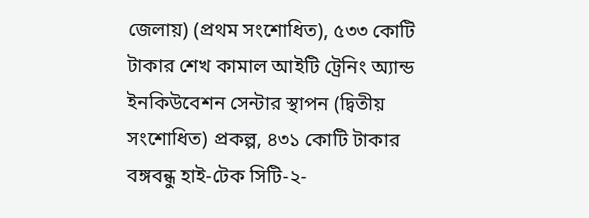জেলায়) (প্রথম সংশোধিত), ৫৩৩ কোটি টাকার শেখ কামাল আইটি ট্রেনিং অ্যান্ড ইনকিউবেশন সেন্টার স্থাপন (দ্বিতীয় সংশোধিত) প্রকল্প, ৪৩১ কোটি টাকার বঙ্গবন্ধু হাই-টেক সিটি-২-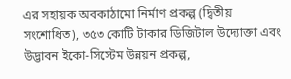এর সহায়ক অবকাঠামো নির্মাণ প্রকল্প (দ্বিতীয় সংশোধিত), ৩৫৩ কোটি টাকার ডিজিটাল উদ্যোক্তা এবং উদ্ভাবন ইকো-সিস্টেম উন্নয়ন প্রকল্প,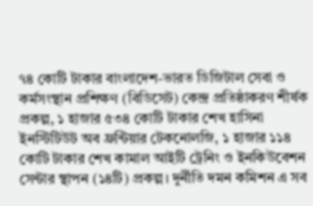৭৪ কোটি টাকার বাংলাদেশ-ভারত ডিজিটাল সেবা ও কর্মসংস্থান প্রশিক্ষণ (বিডিসেট) কেন্দ্র প্রতিষ্ঠাকরণ শীর্ষক প্রকল্প, ১ হাজার ৫৩৪ কোটি টাকার শেখ হাসিনা ইনস্টিটিউট অব ফ্রন্টিয়ার টেকনোলজি, ১ হাজার ১১৪ কোটি টাকার শেখ কামাল আইটি ট্রেনিং ও ইনকিউবেশন সেন্টার স্থাপন (১৪টি) প্রকল্প। দুর্নীতি দমন কমিশন এ সব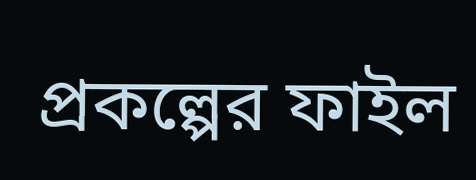প্রকল্পের ফাইল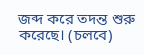জব্দ করে তদন্ত শুরু করেছে। (চলবে)